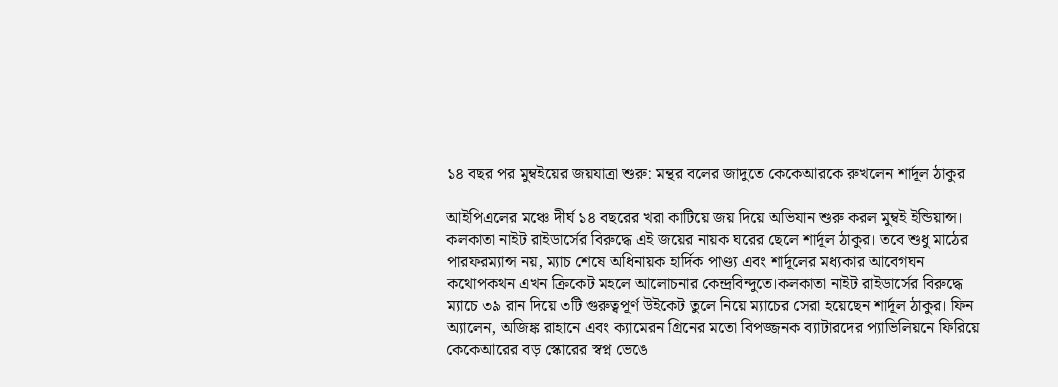১৪ বছর পর মুম্বইয়ের জয়যাত্রা শুরু: মন্থর বলের জাদুতে কেকেআরকে রুখলেন শার্দূল ঠাকুর

আইপিএলের মঞ্চে দীর্ঘ ১৪ বছরের খরা কাটিয়ে জয় দিয়ে অভিযান শুরু করল মুম্বই ইন্ডিয়ান্স। কলকাতা নাইট রাইডার্সের বিরুদ্ধে এই জয়ের নায়ক ঘরের ছেলে শার্দূল ঠাকুর। তবে শুধু মাঠের পারফরম্যান্স নয়, ম্যাচ শেষে অধিনায়ক হার্দিক পাণ্ড্য এবং শার্দূলের মধ্যকার আবেগঘন কথোপকথন এখন ক্রিকেট মহলে আলোচনার কেন্দ্রবিন্দুতে।কলকাতা নাইট রাইডার্সের বিরুদ্ধে ম্যাচে ৩৯ রান দিয়ে ৩টি গুরুত্বপূর্ণ উইকেট তুলে নিয়ে ম্যাচের সেরা হয়েছেন শার্দূল ঠাকুর। ফিন অ্যালেন, অজিঙ্ক রাহানে এবং ক্যামেরন গ্রিনের মতো বিপজ্জনক ব্যাটারদের প্যাভিলিয়নে ফিরিয়ে কেকেআরের বড় স্কোরের স্বপ্ন ভেঙে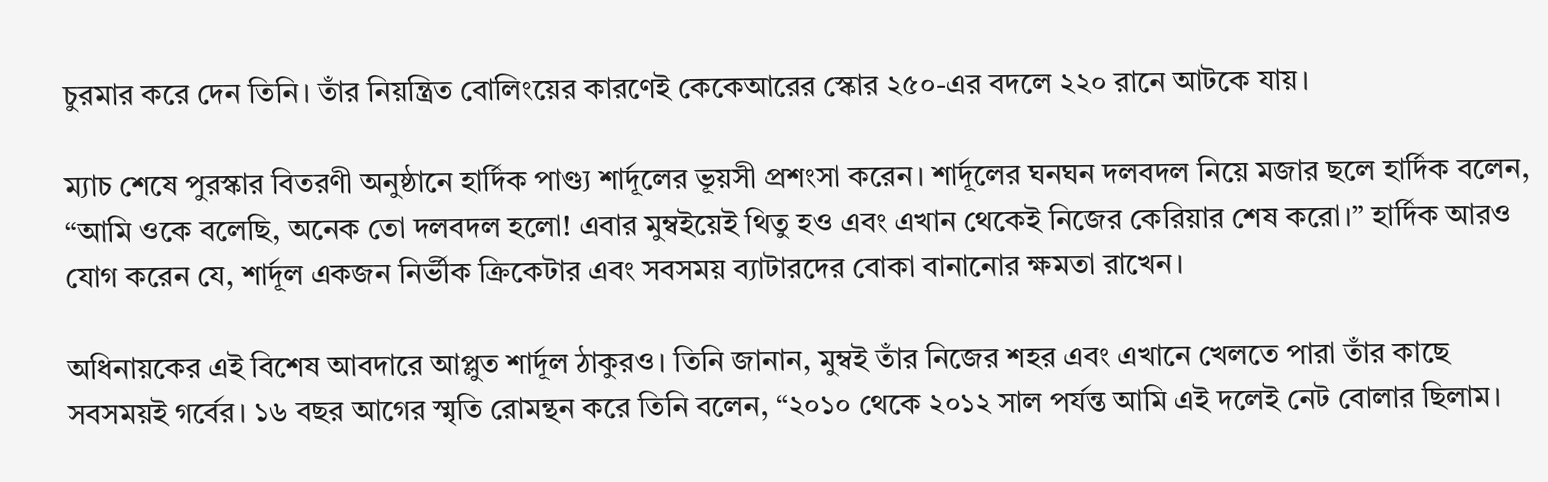চুরমার করে দেন তিনি। তাঁর নিয়ন্ত্রিত বোলিংয়ের কারণেই কেকেআরের স্কোর ২৫০-এর বদলে ২২০ রানে আটকে যায়।

ম্যাচ শেষে পুরস্কার বিতরণী অনুষ্ঠানে হার্দিক পাণ্ড্য শার্দূলের ভূয়সী প্রশংসা করেন। শার্দূলের ঘনঘন দলবদল নিয়ে মজার ছলে হার্দিক বলেন, “আমি ওকে বলেছি, অনেক তো দলবদল হলো! এবার মুম্বইয়েই থিতু হও এবং এখান থেকেই নিজের কেরিয়ার শেষ করো।” হার্দিক আরও যোগ করেন যে, শার্দূল একজন নির্ভীক ক্রিকেটার এবং সবসময় ব্যাটারদের বোকা বানানোর ক্ষমতা রাখেন।

অধিনায়কের এই বিশেষ আবদারে আপ্লুত শার্দূল ঠাকুরও। তিনি জানান, মুম্বই তাঁর নিজের শহর এবং এখানে খেলতে পারা তাঁর কাছে সবসময়ই গর্বের। ১৬ বছর আগের স্মৃতি রোমন্থন করে তিনি বলেন, “২০১০ থেকে ২০১২ সাল পর্যন্ত আমি এই দলেই নেট বোলার ছিলাম।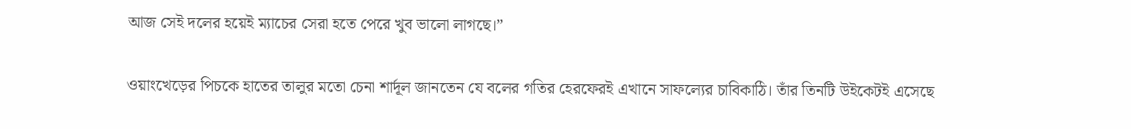আজ সেই দলের হয়েই ম্যাচের সেরা হতে পেরে খুব ভালো লাগছে।”

ওয়াংখেড়ের পিচকে হাতের তালুর মতো চেনা শার্দূল জানতেন যে বলের গতির হেরফেরই এখানে সাফল্যের চাবিকাঠি। তাঁর তিনটি উইকেটই এসেছে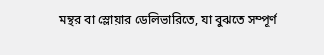মন্থর বা স্লোয়ার ডেলিভারিতে, যা বুঝতে সম্পূর্ণ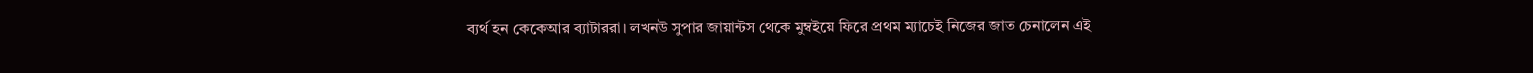ব্যর্থ হন কেকেআর ব্যাটাররা। লখনউ সুপার জায়ান্টস থেকে মুম্বইয়ে ফিরে প্রথম ম্যাচেই নিজের জাত চেনালেন এই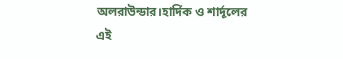অলরাউন্ডার।হার্দিক ও শার্দূলের এই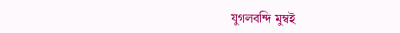যুগলবন্দি মুম্বই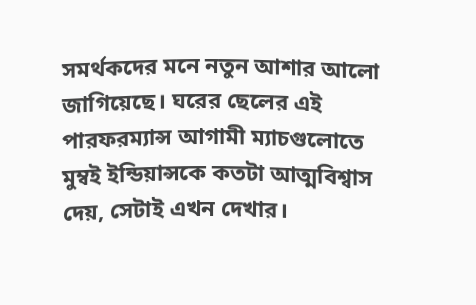সমর্থকদের মনে নতুন আশার আলো জাগিয়েছে। ঘরের ছেলের এই পারফরম্যান্স আগামী ম্যাচগুলোতে মুম্বই ইন্ডিয়ান্সকে কতটা আত্মবিশ্বাস দেয়, সেটাই এখন দেখার।